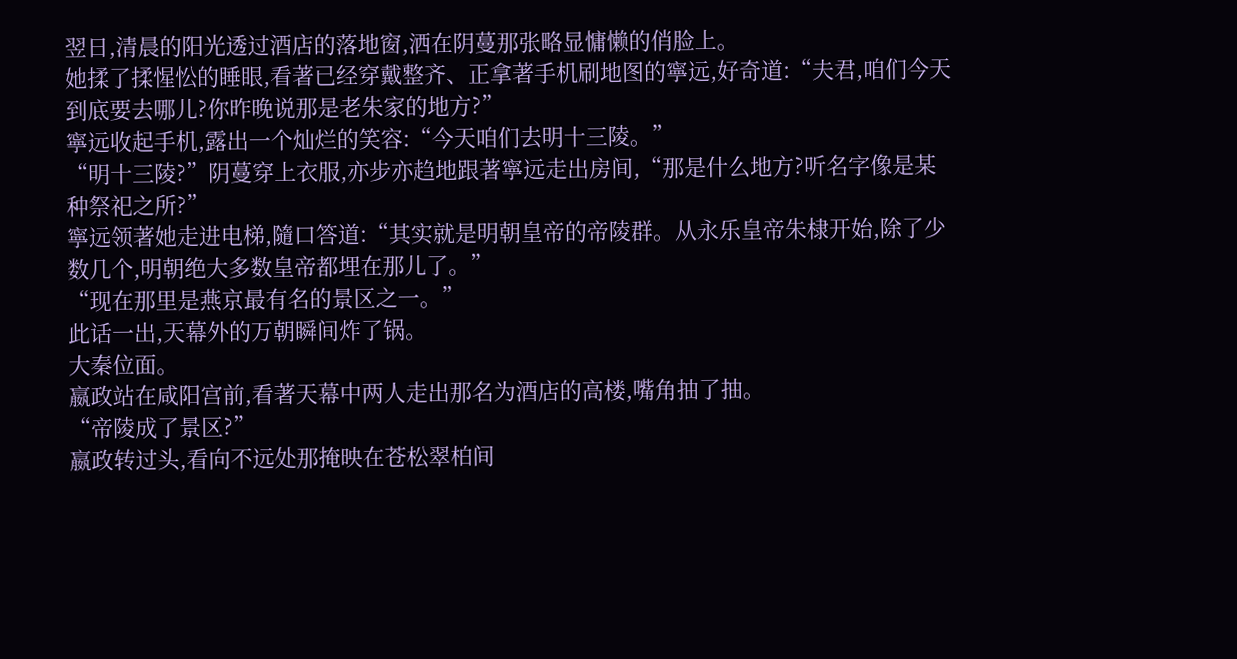翌日,清晨的阳光透过酒店的落地窗,洒在阴蔓那张略显慵懒的俏脸上。
她揉了揉惺忪的睡眼,看著已经穿戴整齐、正拿著手机刷地图的寧远,好奇道:“夫君,咱们今天到底要去哪儿?你昨晚说那是老朱家的地方?”
寧远收起手机,露出一个灿烂的笑容:“今天咱们去明十三陵。”
“明十三陵?”阴蔓穿上衣服,亦步亦趋地跟著寧远走出房间,“那是什么地方?听名字像是某种祭祀之所?”
寧远领著她走进电梯,隨口答道:“其实就是明朝皇帝的帝陵群。从永乐皇帝朱棣开始,除了少数几个,明朝绝大多数皇帝都埋在那儿了。”
“现在那里是燕京最有名的景区之一。”
此话一出,天幕外的万朝瞬间炸了锅。
大秦位面。
嬴政站在咸阳宫前,看著天幕中两人走出那名为酒店的高楼,嘴角抽了抽。
“帝陵成了景区?”
嬴政转过头,看向不远处那掩映在苍松翠柏间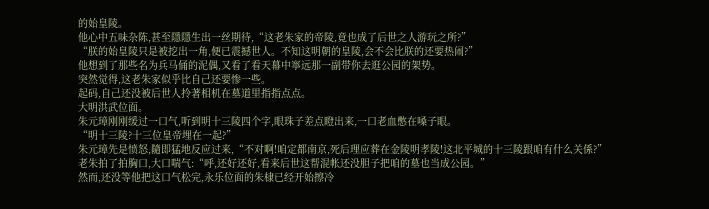的始皇陵。
他心中五味杂陈,甚至隱隱生出一丝期待,“这老朱家的帝陵,竟也成了后世之人游玩之所?”
“朕的始皇陵只是被挖出一角,便已震撼世人。不知这明朝的皇陵,会不会比朕的还要热闹?”
他想到了那些名为兵马俑的泥偶,又看了看天幕中寧远那一副带你去逛公园的架势。
突然觉得,这老朱家似乎比自己还要惨一些。
起码,自己还没被后世人拎著相机在墓道里指指点点。
大明洪武位面。
朱元璋刚刚缓过一口气,听到明十三陵四个字,眼珠子差点瞪出来,一口老血憋在嗓子眼。
“明十三陵?十三位皇帝埋在一起?”
朱元璋先是愤怒,隨即猛地反应过来,“不对啊!咱定都南京,死后理应葬在金陵明孝陵!这北平城的十三陵跟咱有什么关係?”
老朱拍了拍胸口,大口喘气:“呼,还好还好,看来后世这帮混帐还没胆子把咱的墓也当成公园。”
然而,还没等他把这口气松完,永乐位面的朱棣已经开始擦冷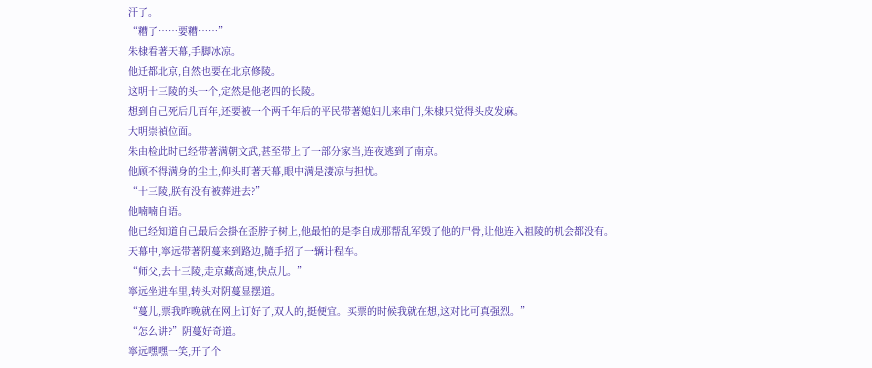汗了。
“糟了……要糟……”
朱棣看著天幕,手脚冰凉。
他迁都北京,自然也要在北京修陵。
这明十三陵的头一个,定然是他老四的长陵。
想到自己死后几百年,还要被一个两千年后的平民带著媳妇儿来串门,朱棣只觉得头皮发麻。
大明崇禎位面。
朱由检此时已经带著满朝文武,甚至带上了一部分家当,连夜逃到了南京。
他顾不得满身的尘土,仰头盯著天幕,眼中满是淒凉与担忧。
“十三陵,朕有没有被葬进去?”
他喃喃自语。
他已经知道自己最后会掛在歪脖子树上,他最怕的是李自成那帮乱军毁了他的尸骨,让他连入祖陵的机会都没有。
天幕中,寧远带著阴蔓来到路边,隨手招了一辆计程车。
“师父,去十三陵,走京藏高速,快点儿。”
寧远坐进车里,转头对阴蔓显摆道。
“蔓儿,票我昨晚就在网上订好了,双人的,挺便宜。买票的时候我就在想,这对比可真强烈。”
“怎么讲?”阴蔓好奇道。
寧远嘿嘿一笑,开了个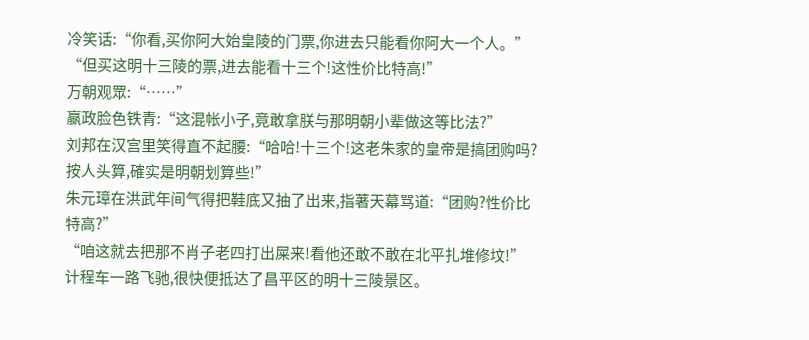冷笑话:“你看,买你阿大始皇陵的门票,你进去只能看你阿大一个人。”
“但买这明十三陵的票,进去能看十三个!这性价比特高!”
万朝观眾:“……”
嬴政脸色铁青:“这混帐小子,竟敢拿朕与那明朝小辈做这等比法?”
刘邦在汉宫里笑得直不起腰:“哈哈!十三个!这老朱家的皇帝是搞团购吗?按人头算,確实是明朝划算些!”
朱元璋在洪武年间气得把鞋底又抽了出来,指著天幕骂道:“团购?性价比特高?”
“咱这就去把那不肖子老四打出屎来!看他还敢不敢在北平扎堆修坟!”
计程车一路飞驰,很快便抵达了昌平区的明十三陵景区。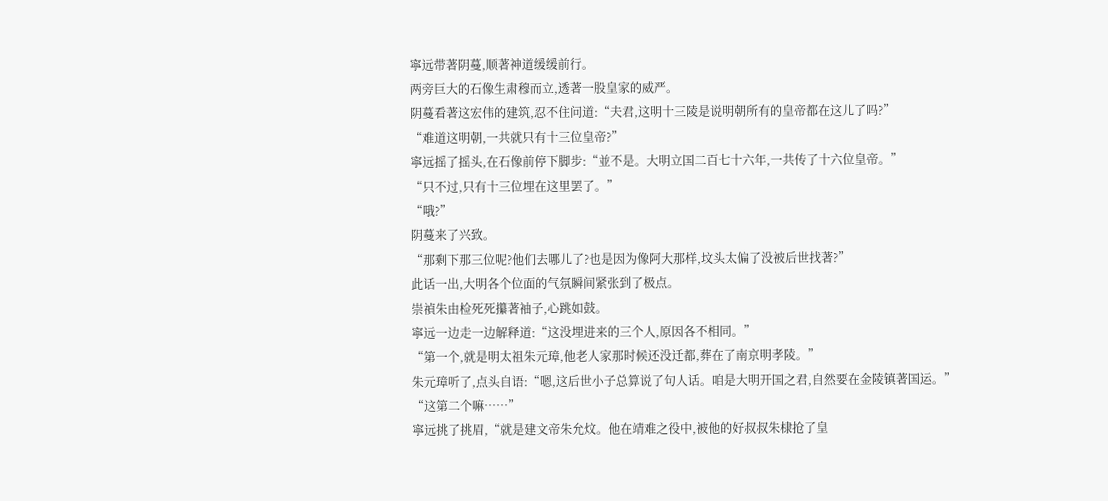寧远带著阴蔓,顺著神道缓缓前行。
两旁巨大的石像生肃穆而立,透著一股皇家的威严。
阴蔓看著这宏伟的建筑,忍不住问道:“夫君,这明十三陵是说明朝所有的皇帝都在这儿了吗?”
“难道这明朝,一共就只有十三位皇帝?”
寧远摇了摇头,在石像前停下脚步:“並不是。大明立国二百七十六年,一共传了十六位皇帝。”
“只不过,只有十三位埋在这里罢了。”
“哦?”
阴蔓来了兴致。
“那剩下那三位呢?他们去哪儿了?也是因为像阿大那样,坟头太偏了没被后世找著?”
此话一出,大明各个位面的气氛瞬间紧张到了极点。
崇禎朱由检死死攥著袖子,心跳如鼓。
寧远一边走一边解释道:“这没埋进来的三个人,原因各不相同。”
“第一个,就是明太祖朱元璋,他老人家那时候还没迁都,葬在了南京明孝陵。”
朱元璋听了,点头自语:“嗯,这后世小子总算说了句人话。咱是大明开国之君,自然要在金陵镇著国运。”
“这第二个嘛……”
寧远挑了挑眉,“就是建文帝朱允炆。他在靖难之役中,被他的好叔叔朱棣抢了皇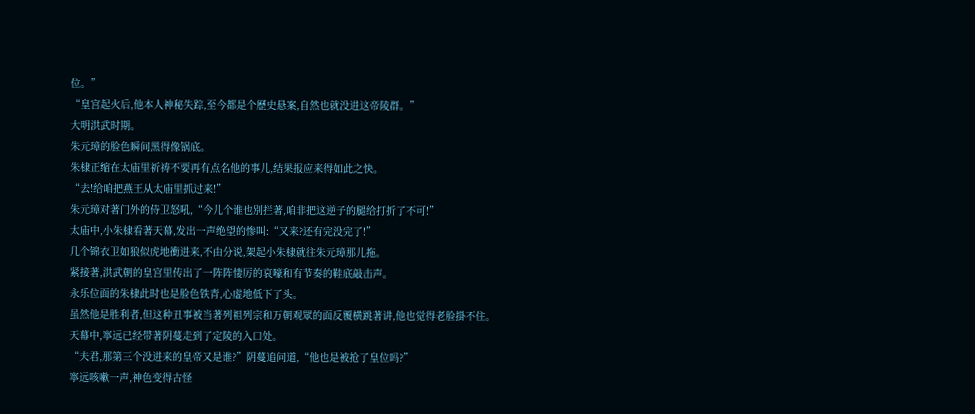位。”
“皇宫起火后,他本人神秘失踪,至今都是个歷史悬案,自然也就没进这帝陵群。”
大明洪武时期。
朱元璋的脸色瞬间黑得像锅底。
朱棣正缩在太庙里祈祷不要再有点名他的事儿,结果报应来得如此之快。
“去!给咱把燕王从太庙里抓过来!”
朱元璋对著门外的侍卫怒吼,“今儿个谁也別拦著,咱非把这逆子的腿给打折了不可!”
太庙中,小朱棣看著天幕,发出一声绝望的惨叫:“又来?还有完没完了!”
几个锦衣卫如狼似虎地衝进来,不由分说,架起小朱棣就往朱元璋那儿拖。
紧接著,洪武朝的皇宫里传出了一阵阵悽厉的哀嚎和有节奏的鞋底敲击声。
永乐位面的朱棣此时也是脸色铁青,心虚地低下了头。
虽然他是胜利者,但这种丑事被当著列祖列宗和万朝观眾的面反覆横跳著讲,他也觉得老脸掛不住。
天幕中,寧远已经带著阴蔓走到了定陵的入口处。
“夫君,那第三个没进来的皇帝又是谁?”阴蔓追问道,“他也是被抢了皇位吗?”
寧远咳嗽一声,神色变得古怪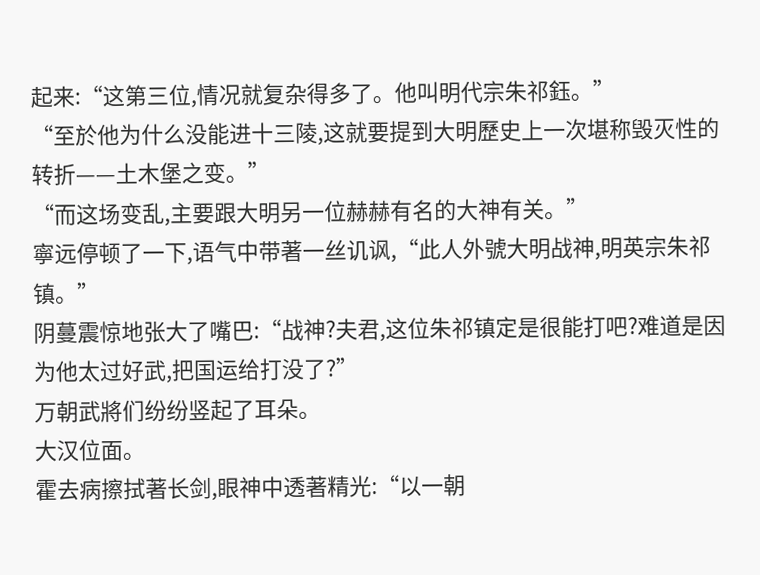起来:“这第三位,情况就复杂得多了。他叫明代宗朱祁鈺。”
“至於他为什么没能进十三陵,这就要提到大明歷史上一次堪称毁灭性的转折——土木堡之变。”
“而这场变乱,主要跟大明另一位赫赫有名的大神有关。”
寧远停顿了一下,语气中带著一丝讥讽,“此人外號大明战神,明英宗朱祁镇。”
阴蔓震惊地张大了嘴巴:“战神?夫君,这位朱祁镇定是很能打吧?难道是因为他太过好武,把国运给打没了?”
万朝武將们纷纷竖起了耳朵。
大汉位面。
霍去病擦拭著长剑,眼神中透著精光:“以一朝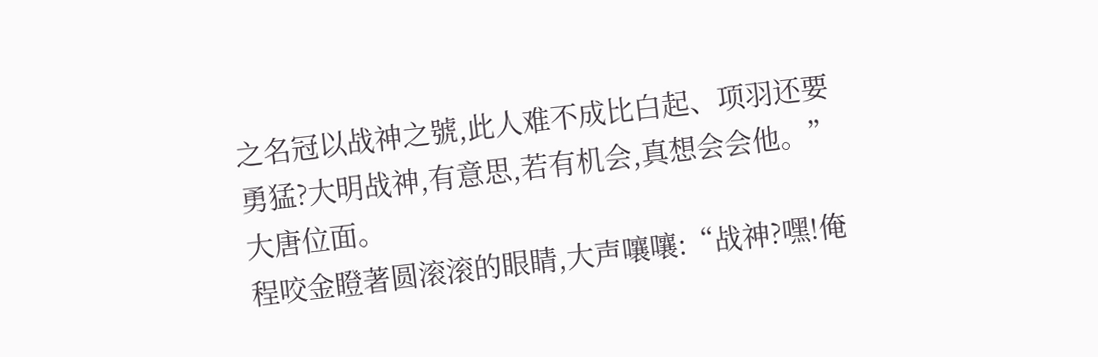之名冠以战神之號,此人难不成比白起、项羽还要勇猛?大明战神,有意思,若有机会,真想会会他。”
大唐位面。
程咬金瞪著圆滚滚的眼睛,大声嚷嚷:“战神?嘿!俺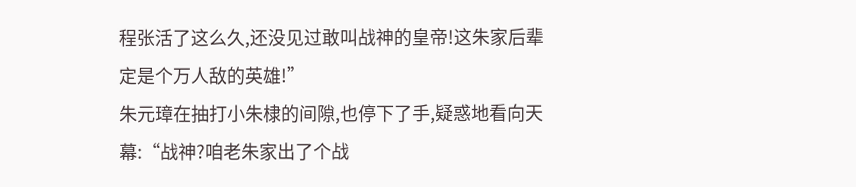程张活了这么久,还没见过敢叫战神的皇帝!这朱家后辈定是个万人敌的英雄!”
朱元璋在抽打小朱棣的间隙,也停下了手,疑惑地看向天幕:“战神?咱老朱家出了个战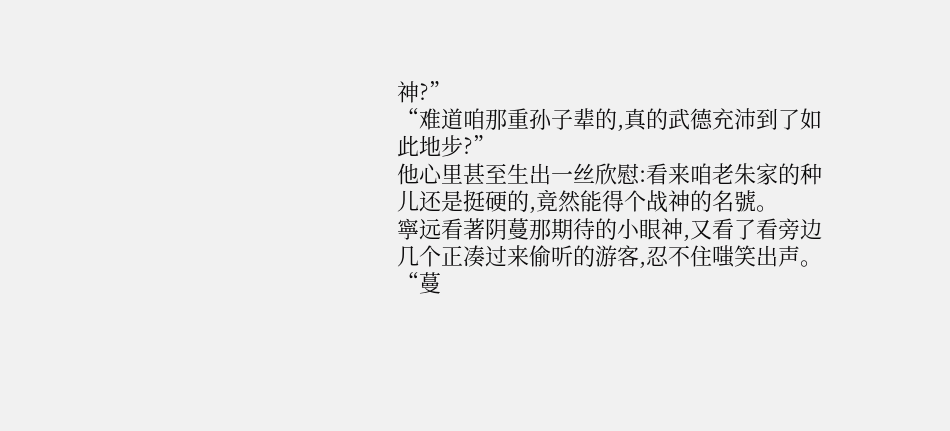神?”
“难道咱那重孙子辈的,真的武德充沛到了如此地步?”
他心里甚至生出一丝欣慰:看来咱老朱家的种儿还是挺硬的,竟然能得个战神的名號。
寧远看著阴蔓那期待的小眼神,又看了看旁边几个正凑过来偷听的游客,忍不住嗤笑出声。
“蔓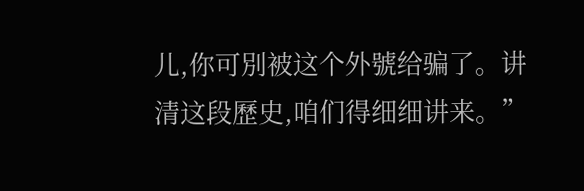儿,你可別被这个外號给骗了。讲清这段歷史,咱们得细细讲来。”